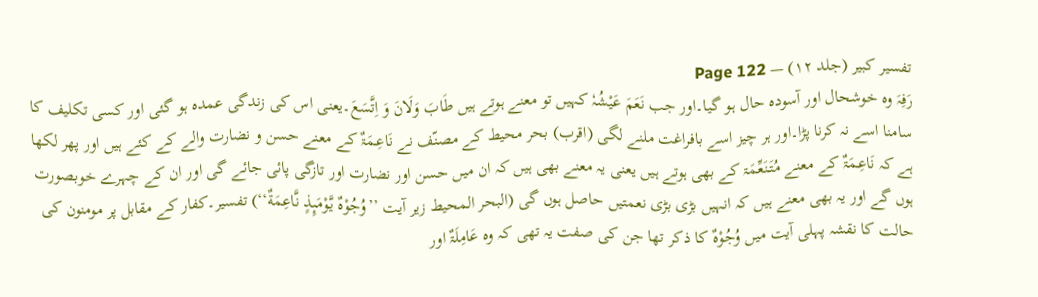تفسیر کبیر (جلد ۱۲) — Page 122
رَفِہَ وہ خوشحال اور آسودہ حال ہو گیا۔اور جب نَعَمَ عَیْشُہٗ کہیں تو معنے ہوتے ہیں طَابَ وَلَانَ وَ اِتَّسَعَ۔یعنی اس کی زندگی عمدہ ہو گئی اور کسی تکلیف کا سامنا اسے نہ کرنا پڑا۔اور ہر چیز اسے بافراغت ملنے لگی (اقرب) بحر محیط کے مصنّف نے نَاعِـمَۃٌ کے معنے حسن و نضارت والے کے کئے ہیں اور پھر لکھا ہے کہ نَاعِـمَۃٌ کے معنے مُتَنَعِّمَۃ کے بھی ہوتے ہیں یعنی یہ معنے بھی ہیں کہ ان میں حسن اور نضارت اور تازگی پائی جائے گی اور ان کے چہرے خوبصورت ہوں گے اور یہ بھی معنے ہیں کہ انہیں بڑی بڑی نعمتیں حاصل ہوں گی (البحر المحیط زیر آیت ’’وُجُوْهٌ يَّوْمَىِٕذٍ نَّاعِمَةٌ‘‘) تفسیر۔کفار کے مقابل پر مومنون کی حالت کا نقشہ پہلی آیت میں وُجُوْهٌ کا ذکر تھا جن کی صفت یہ تھی کہ وہ عَامِلَۃٌ اور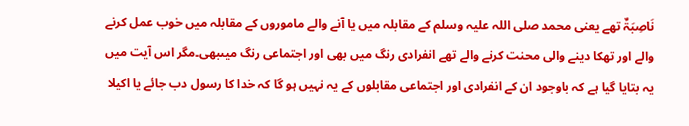نَاصِبَۃٌ تھے یعنی محمد صلی اللہ علیہ وسلم کے مقابلہ میں یا آنے والے ماموروں کے مقابلہ میں خوب عمل کرنے والے اور تھکا دینے والی محنت کرنے والے تھے انفرادی رنگ میں بھی اور اجتماعی رنگ میںبھی۔مگر اس آیت میں یہ بتایا گیا ہے کہ باوجود ان کے انفرادی اور اجتماعی مقابلوں کے یہ نہیں ہو گا کہ خدا کا رسول دب جائے یا اکیلا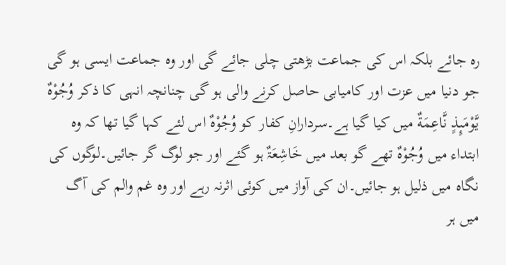رہ جائے بلکہ اس کی جماعت بڑھتی چلی جائے گی اور وہ جماعت ایسی ہو گی جو دنیا میں عزت اور کامیابی حاصل کرنے والی ہو گی چنانچہ انہی کا ذکر وُجُوْهٌ يَّوْمَىِٕذٍ نَّاعِمَةٌ میں کیا گیا ہے۔سردارانِ کفار کو وُجُوْهٌ اس لئے کہا گیا تھا کہ وہ ابتداء میں وُجُوْهٌ تھے گو بعد میں خَاشِعَۃٌ ہو گئے اور جو لوگ گر جائیں۔لوگوں کی نگاہ میں ذلیل ہو جائیں۔ان کی آواز میں کوئی اثرنہ رہے اور وہ غم والم کی آگ میں ہر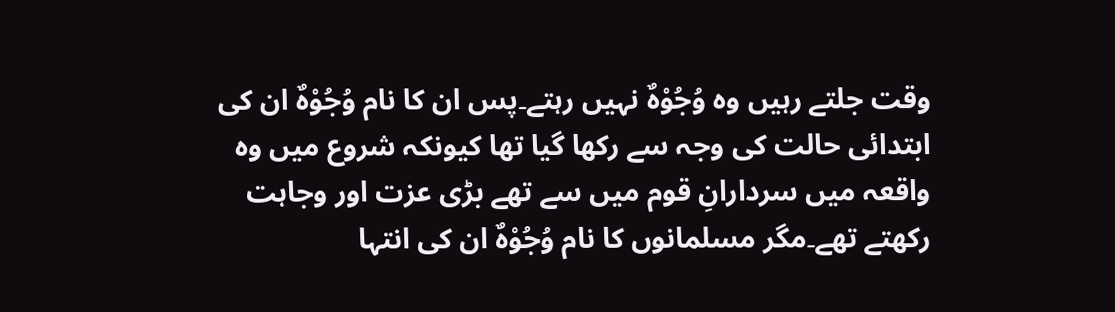وقت جلتے رہیں وہ وُجُوْهٌ نہیں رہتے۔پس ان کا نام وُجُوْهٌ ان کی ابتدائی حالت کی وجہ سے رکھا گیا تھا کیونکہ شروع میں وہ واقعہ میں سردارانِ قوم میں سے تھے بڑی عزت اور وجاہت رکھتے تھے۔مگر مسلمانوں کا نام وُجُوْهٌ ان کی انتہا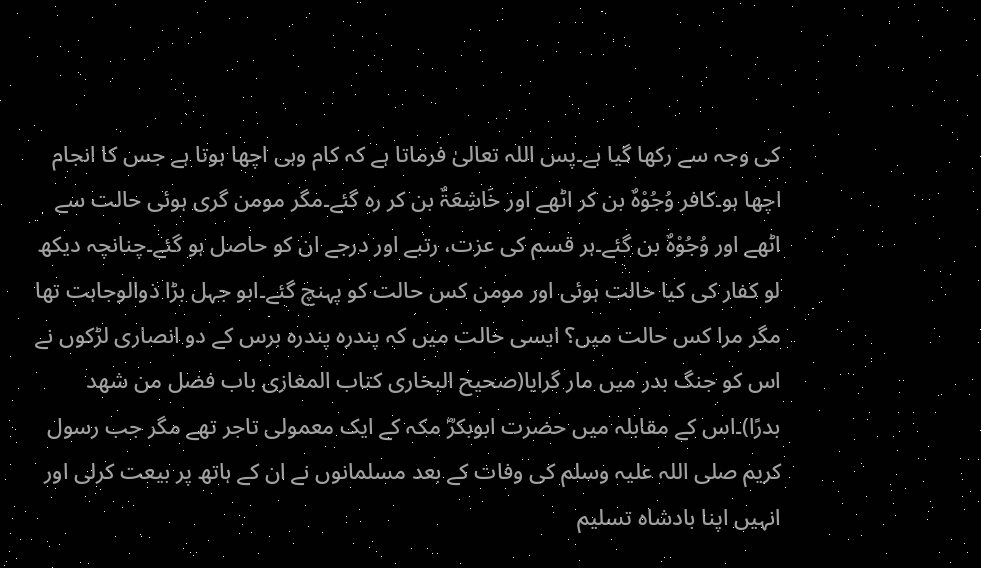کی وجہ سے رکھا گیا ہے۔پس اللہ تعالیٰ فرماتا ہے کہ کام وہی اچھا ہوتا ہے جس کا انجام اچھا ہو۔کافر وُجُوْهٌ بن کر اٹھے اور خَاشِعَۃٌ بن کر رہ گئے۔مگر مومن گری ہوئی حالت سے اٹھے اور وُجُوْهٌ بن گئے۔ہر قسم کی عزت، رتبے اور درجے ان کو حاصل ہو گئے۔چنانچہ دیکھ لو کفار کی کیا حالت ہوئی اور مومن کس حالت کو پہنچ گئے۔ابو جہل بڑا ذوالوجاہت تھا مگر مرا کس حالت میں؟ ایسی حالت میں کہ پندرہ پندرہ برس کے دو انصاری لڑکوں نے اس کو جنگ بدر میں مار گرایا(صحیح البخاری کتاب المغازی باب فضل من شھد بدرًا)۔اس کے مقابلہ میں حضرت ابوبکرؓ مکہ کے ایک معمولی تاجر تھے مگر جب رسول کریم صلی اللہ علیہ وسلم کی وفات کے بعد مسلمانوں نے ان کے ہاتھ پر بیعت کرلی اور انہیں اپنا بادشاہ تسلیم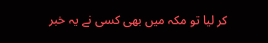کر لیا تو مکہ میں بھی کسی نے یہ خبر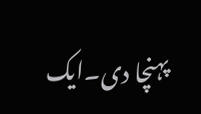پہنچا دی۔ایک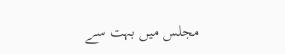مجلس میں بہت سے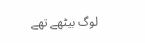لوگ بیٹھے تھے